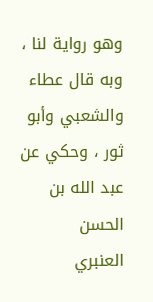وهو رواية لنا ، وبه قال عطاء والشعبي وأبو ثور ، وحكي عن عبد الله بن الحسن
العنبري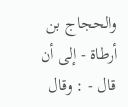والحجاج بن أرطاة - إلى أن قال - : وقال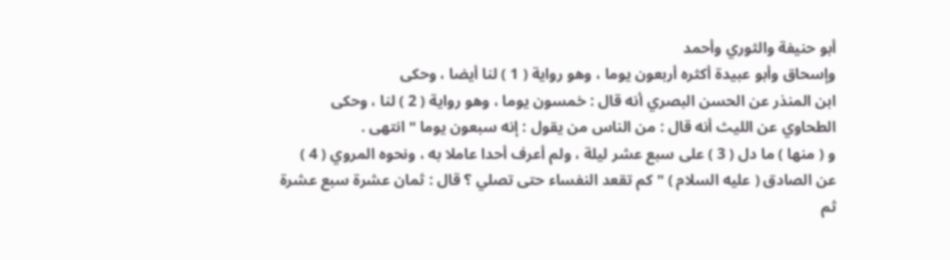أبو حنيفة والثوري وأحمد
وإسحاق وأبو عبيدة أكثره أربعون يوما ، وهو رواية ( 1 ) لنا أيضا ، وحكى
ابن المنذر عن الحسن البصري أنه قال : خمسون يوما ، وهو رواية ( 2 ) لنا ، وحكى
الطحاوي عن الليث أنه قال : من الناس من يقول : إنه سبعون يوما " انتهى .
و ( منها ) ما دل ( 3 ) على سبع عشر ليلة ، ولم أعرف أحدا عاملا به ، ونحوه المروي ( 4 )
عن الصادق ( عليه السلام ) " كم تقعد النفساء حتى تصلي ؟ قال : ثمان عشرة سبع عشرة
ثم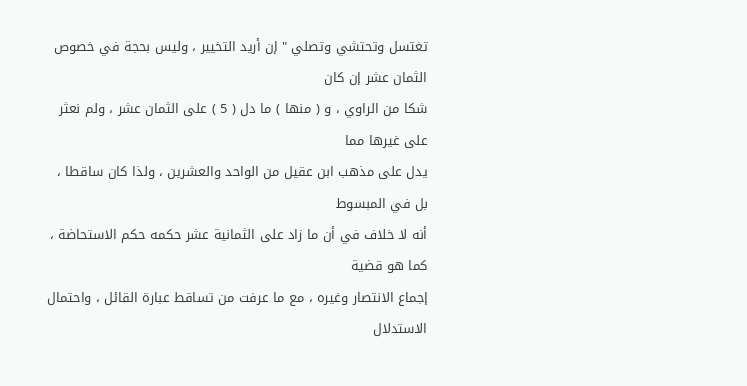تغتسل وتحتشي وتصلي " إن أريد التخيير ، وليس بحجة في خصوص الثمان عشر إن كان
شكا من الراوي ، و ( منها ) ما دل ( 5 ) على الثمان عشر ، ولم نعثر على غيرها مما
يدل على مذهب ابن عقيل من الواحد والعشرين ، ولذا كان ساقطا ، بل في المبسوط
أنه لا خلاف في أن ما زاد على الثمانية عشر حكمه حكم الاستحاضة ، كما هو قضية
إجماع الانتصار وغيره ، مع ما عرفت من تساقط عبارة القائل ، واحتمال الاستدلال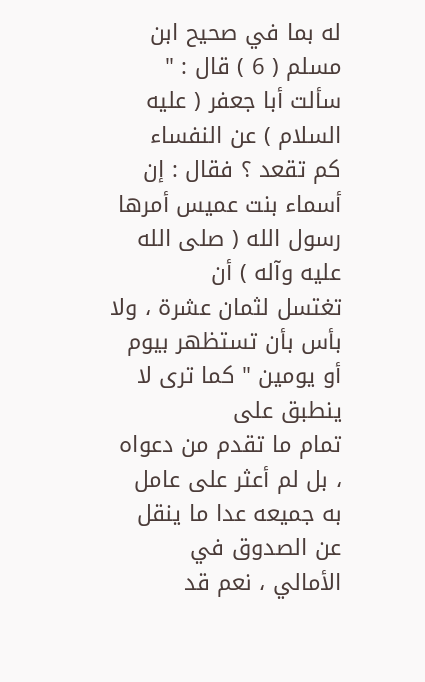له بما في صحيح ابن مسلم ( 6 ) قال : " سألت أبا جعفر ( عليه السلام ) عن النفساء
كم تقعد ؟ فقال : إن أسماء بنت عميس أمرها رسول الله ( صلى الله عليه وآله ) أن
تغتسل لثمان عشرة ، ولا بأس بأن تستظهر بيوم أو يومين " كما ترى لا ينطبق على
تمام ما تقدم من دعواه ، بل لم أعثر على عامل به جميعه عدا ما ينقل عن الصدوق في
الأمالي ، نعم قد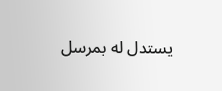يستدل له بمرسل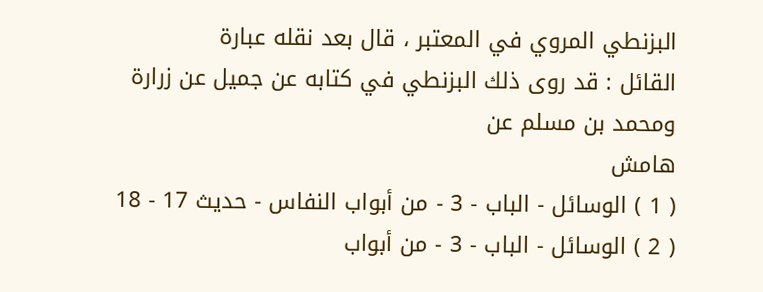البزنطي المروي في المعتبر ، قال بعد نقله عبارة
القائل : قد روى ذلك البزنطي في كتابه عن جميل عن زرارة ومحمد بن مسلم عن
هامش
( 1 ) الوسائل - الباب - 3 - من أبواب النفاس - حديث 17 - 18
( 2 ) الوسائل - الباب - 3 - من أبواب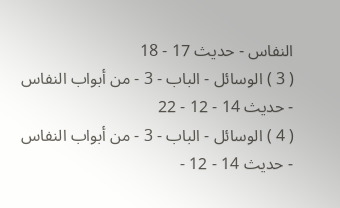النفاس - حديث 17 - 18
( 3 ) الوسائل - الباب - 3 - من أبواب النفاس - حديث 14 - 12 - 22
( 4 ) الوسائل - الباب - 3 - من أبواب النفاس - حديث 14 - 12 -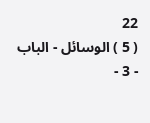22
( 5 ) الوسائل - الباب - 3 -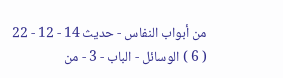من أبواب النفاس - حديث 14 - 12 - 22
( 6 ) الوسائل - الباب - 3 - من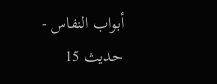أبواب النفاس - حديث 15